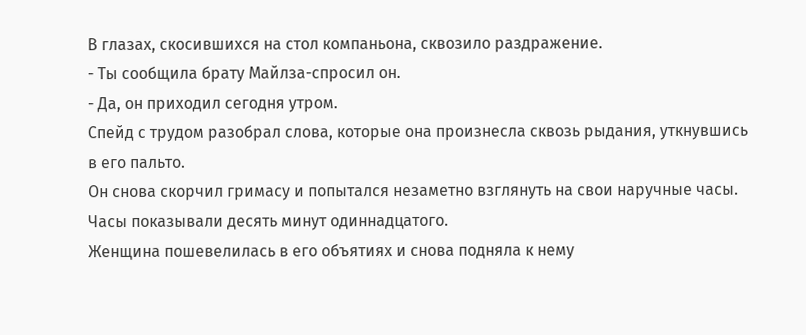В глазах, скосившихся на стол компаньона, сквозило раздражение.
- Ты сообщила брату Майлза-спросил он.
- Да, он приходил сегодня утром.
Спейд с трудом разобрал слова, которые она произнесла сквозь рыдания, уткнувшись в его пальто.
Он снова скорчил гримасу и попытался незаметно взглянуть на свои наручные часы.
Часы показывали десять минут одиннадцатого.
Женщина пошевелилась в его объятиях и снова подняла к нему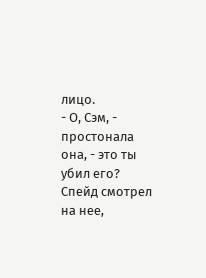лицо.
- О, Сэм, - простонала она, - это ты убил его?
Спейд смотрел на нее,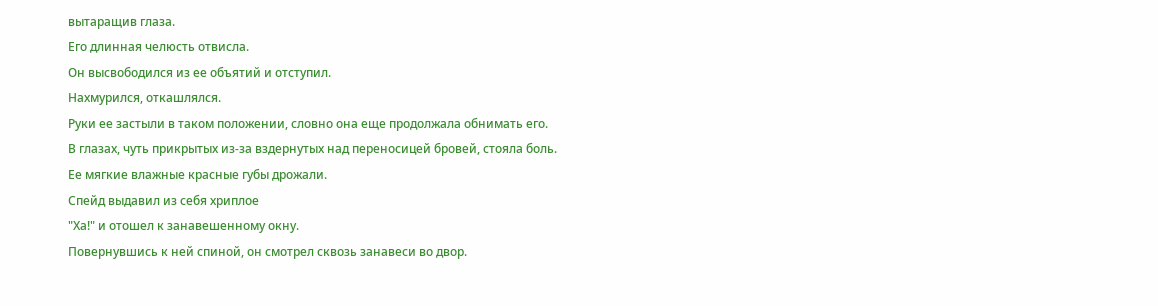вытаращив глаза.
Его длинная челюсть отвисла.
Он высвободился из ее объятий и отступил.
Нахмурился, откашлялся.
Руки ее застыли в таком положении, словно она еще продолжала обнимать его.
В глазах, чуть прикрытых из-за вздернутых над переносицей бровей, стояла боль.
Ее мягкие влажные красные губы дрожали.
Спейд выдавил из себя хриплое
"Ха!" и отошел к занавешенному окну.
Повернувшись к ней спиной, он смотрел сквозь занавеси во двор.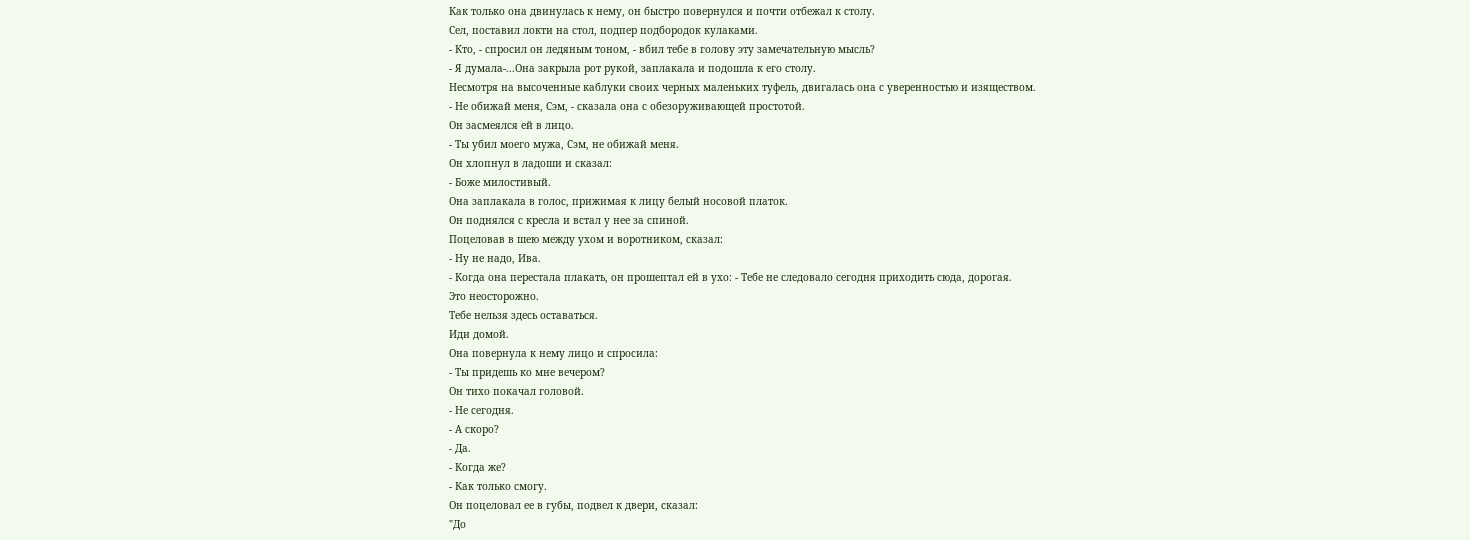Как только она двинулась к нему, он быстро повернулся и почти отбежал к столу.
Сел, поставил локти на стол, подпер подбородок кулаками.
- Кто, - спросил он ледяным тоном, - вбил тебе в голову эту замечательную мысль?
- Я думала-...Она закрыла рот рукой, заплакала и подошла к его столу.
Несмотря на высоченные каблуки своих черных маленьких туфель, двигалась она с уверенностью и изяществом.
- Не обижай меня, Сэм, - сказала она с обезоруживающей простотой.
Он засмеялся ей в лицо.
- Ты убил моего мужа, Сэм, не обижай меня.
Он хлопнул в ладоши и сказал:
- Боже милостивый.
Она заплакала в голос, прижимая к лицу белый носовой платок.
Он поднялся с кресла и встал у нее за спиной.
Поцеловав в шею между ухом и воротником, сказал:
- Ну не надо, Ива.
- Когда она перестала плакать, он прошептал ей в ухо: - Тебе не следовало сегодня приходить сюда, дорогая.
Это неосторожно.
Тебе нельзя здесь оставаться.
Иди домой.
Она повернула к нему лицо и спросила:
- Ты придешь ко мне вечером?
Он тихо покачал головой.
- Не сегодня.
- А скоро?
- Да.
- Когда же?
- Как только смогу.
Он поцеловал ее в губы, подвел к двери, сказал:
"До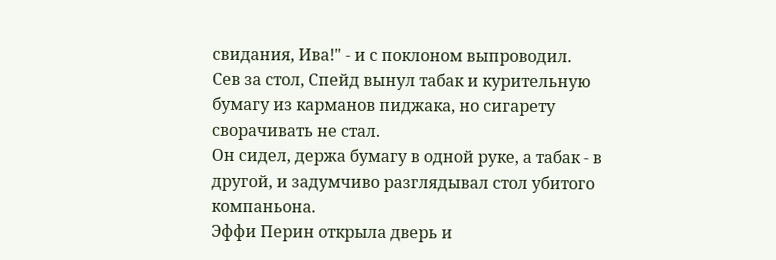свидания, Ива!" - и с поклоном выпроводил.
Сев за стол, Спейд вынул табак и курительную бумагу из карманов пиджака, но сигарету сворачивать не стал.
Он сидел, держа бумагу в одной руке, а табак - в другой, и задумчиво разглядывал стол убитого компаньона.
Эффи Перин открыла дверь и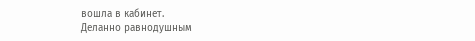вошла в кабинет.
Деланно равнодушным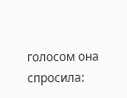голосом она спросила: